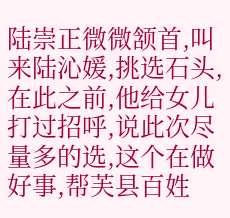陆崇正微微颔首,叫来陆沁媛,挑选石头,在此之前,他给女儿打过招呼,说此次尽量多的选,这个在做好事,帮芙县百姓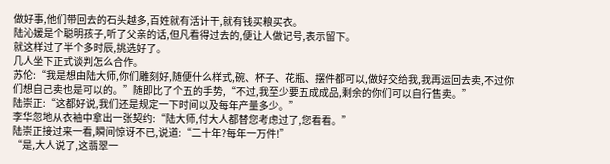做好事,他们带回去的石头越多,百姓就有活计干,就有钱买粮买衣。
陆沁媛是个聪明孩子,听了父亲的话,但凡看得过去的,便让人做记号,表示留下。
就这样过了半个多时辰,挑选好了。
几人坐下正式谈判怎么合作。
苏伦:“我是想由陆大师,你们雕刻好,随便什么样式,碗、杯子、花瓶、摆件都可以,做好交给我,我再运回去卖,不过你们想自己卖也是可以的。”随即比了个五的手势,“不过,我至少要五成成品,剩余的你们可以自行售卖。”
陆崇正:“这都好说,我们还是规定一下时间以及每年产量多少。”
李华忽地从衣袖中拿出一张契约:“陆大师,付大人都替您考虑过了,您看看。”
陆崇正接过来一看,瞬间惊讶不已,说道:“二十年?每年一万件!”
“是,大人说了,这翡翠一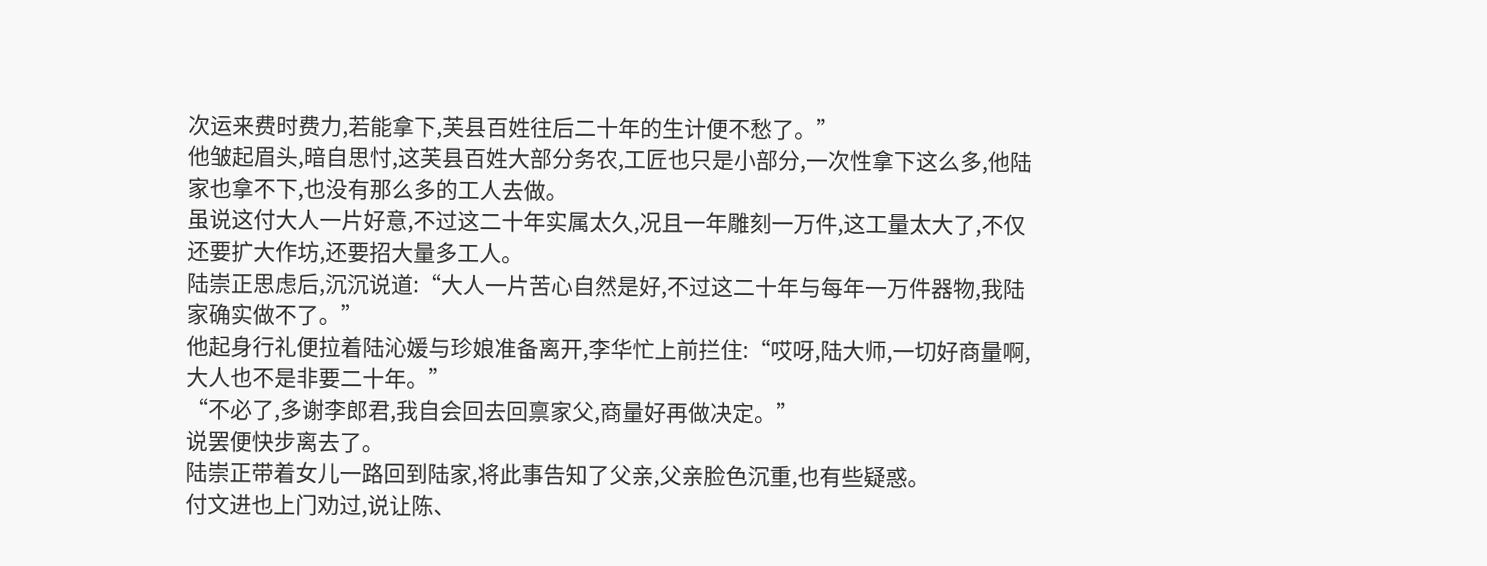次运来费时费力,若能拿下,芙县百姓往后二十年的生计便不愁了。”
他皱起眉头,暗自思忖,这芙县百姓大部分务农,工匠也只是小部分,一次性拿下这么多,他陆家也拿不下,也没有那么多的工人去做。
虽说这付大人一片好意,不过这二十年实属太久,况且一年雕刻一万件,这工量太大了,不仅还要扩大作坊,还要招大量多工人。
陆崇正思虑后,沉沉说道:“大人一片苦心自然是好,不过这二十年与每年一万件器物,我陆家确实做不了。”
他起身行礼便拉着陆沁媛与珍娘准备离开,李华忙上前拦住:“哎呀,陆大师,一切好商量啊,大人也不是非要二十年。”
“不必了,多谢李郎君,我自会回去回禀家父,商量好再做决定。”
说罢便快步离去了。
陆崇正带着女儿一路回到陆家,将此事告知了父亲,父亲脸色沉重,也有些疑惑。
付文进也上门劝过,说让陈、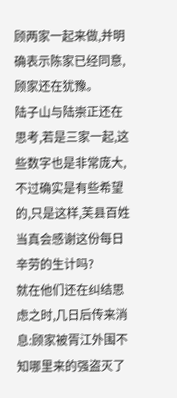顾两家一起来做,并明确表示陈家已经同意,顾家还在犹豫。
陆子山与陆崇正还在思考,若是三家一起,这些数字也是非常庞大,不过确实是有些希望的,只是这样,芙县百姓当真会感谢这份每日辛劳的生计吗?
就在他们还在纠结思虑之时,几日后传来消息:顾家被胥江外围不知哪里来的强盗灭了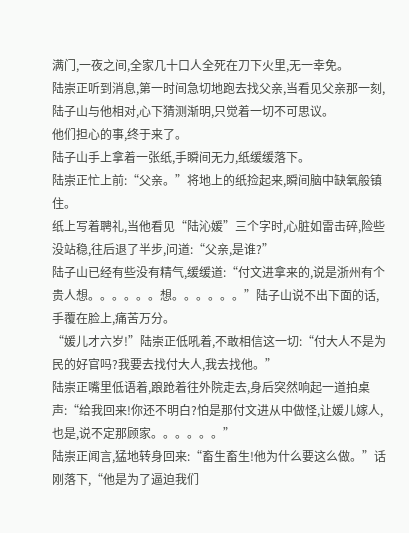满门,一夜之间,全家几十口人全死在刀下火里,无一幸免。
陆崇正听到消息,第一时间急切地跑去找父亲,当看见父亲那一刻,陆子山与他相对,心下猜测渐明,只觉着一切不可思议。
他们担心的事,终于来了。
陆子山手上拿着一张纸,手瞬间无力,纸缓缓落下。
陆崇正忙上前:“父亲。”将地上的纸捡起来,瞬间脑中缺氧般镇住。
纸上写着聘礼,当他看见“陆沁媛”三个字时,心脏如雷击碎,险些没站稳,往后退了半步,问道:“父亲,是谁?”
陆子山已经有些没有精气,缓缓道:“付文进拿来的,说是浙州有个贵人想。。。。。。想。。。。。。”陆子山说不出下面的话,手覆在脸上,痛苦万分。
“媛儿才六岁!”陆崇正低吼着,不敢相信这一切:“付大人不是为民的好官吗?我要去找付大人,我去找他。”
陆崇正嘴里低语着,踉跄着往外院走去,身后突然响起一道拍桌声:“给我回来!你还不明白?怕是那付文进从中做怪,让媛儿嫁人,也是,说不定那顾家。。。。。。”
陆崇正闻言,猛地转身回来:“畜生畜生!他为什么要这么做。”话刚落下,“他是为了逼迫我们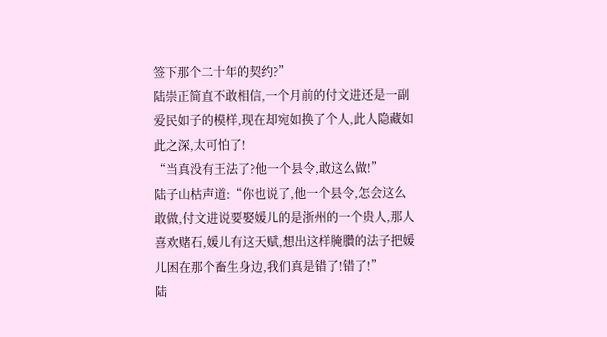签下那个二十年的契约?”
陆崇正简直不敢相信,一个月前的付文进还是一副爱民如子的模样,现在却宛如换了个人,此人隐藏如此之深,太可怕了!
“当真没有王法了?他一个县令,敢这么做!”
陆子山枯声道:“你也说了,他一个县令,怎会这么敢做,付文进说要娶媛儿的是浙州的一个贵人,那人喜欢赌石,媛儿有这天赋,想出这样腌臢的法子把媛儿困在那个畜生身边,我们真是错了!错了!”
陆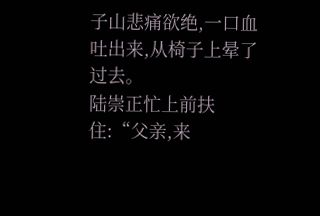子山悲痛欲绝,一口血吐出来,从椅子上晕了过去。
陆崇正忙上前扶住:“父亲,来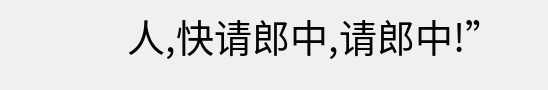人,快请郎中,请郎中!”